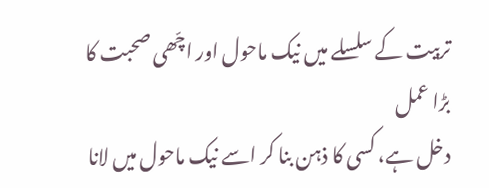تربیت کے سلسلے میں نیک ماحول اور اچّھی صحبت کا بڑا عمل
دخل ہے، کسی کا ذہن بنا کر اسے نیک ماحول میں لانا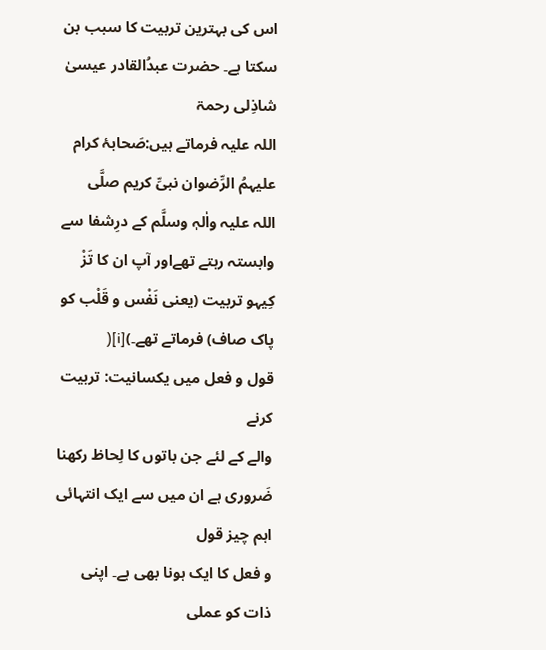اس کی بہترین تربیت کا سبب بن
سکتا ہے۔ حضرت عبدُالقادر عیسیٰ شاذِلی رحمۃ
اللہ علیہ فرماتے ہیں:صَحابۂ کرام علیہمُ الرِّضوان نبیِّ کریم صلَّی
اللہ علیہ واٰلہٖ وسلَّم کے درِشفا سے
وابستہ رہتے تھےاور آپ ان کا تَزْ کِیہو تربیت (یعنی نَفْس و قَلْب کو پاک صاف) فرماتے تھے۔)[i](
قول و فعل میں یکسانیت: تربیت کرنے
والے کے لئے جن باتوں کا لِحاظ رکھنا ضَروری ہے ان میں سے ایک انتہائی اہم چیز قول
و فعل کا ایک ہونا بھی ہے۔ اپنی ذات کو عملی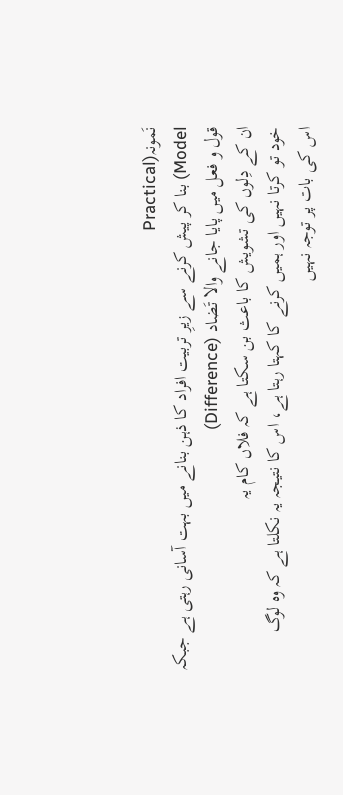نَمونہ(Practical
Model) بنا کر پیش کرنے سے زیرِ تربیت افراد کا ذہن بنانے میں بہت آسانی رہتی ہے جبکہ
قول و فعل میں پایا جانے والا تَضاد (Difference)
ان کے دِلوں کی تشویش کا باعث بن سکتا ہے کہ فلاں کام یہ
خود تو کرتا نہیں اور ہمیں کرنے کا کہتا رہتا ہے، اس کا نتیجہ یہ نکلتا ہے کہ وہ لوگ
اس کی بات پر توجہ نہیں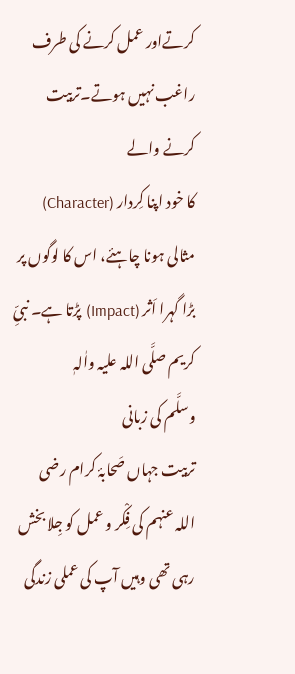کرتےاور عمل کرنے کی طرف راغب نہیں ہوتے۔تربیت کرنے والے
کا خود اپنا کِردار (Character)
مثالی ہونا چاہئے، اس کا لوگوں پر بڑا گہرا اَثر (Impact) پڑتا ہے۔ نبیِّ کریم صلَّی اللہ علیہ واٰلہٖ
وسلَّم کی زبانی
تربیت جہاں صَحابۂ کرام رضی
اللہ عنہم کی فِکْر و عمل کو جِلا بخش رہی تھی وہیں آپ کی عملی زندگی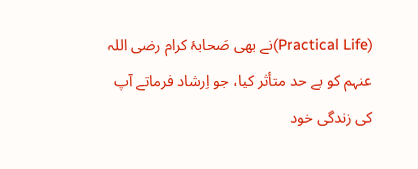(Practical Life)نے بھی صَحابۂ کرام رضی اللہ عنہم کو بے حد متأثر کیا، جو اِرشاد فرماتے آپ
کی زندگی خود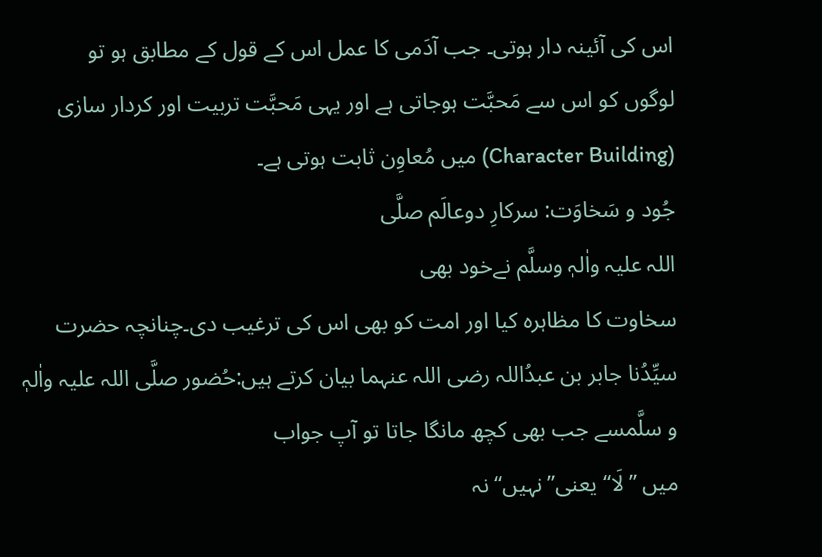اس کی آئینہ دار ہوتی۔ جب آدَمی کا عمل اس کے قول کے مطابق ہو تو
لوگوں کو اس سے مَحبَّت ہوجاتی ہے اور یہی مَحبَّت تربیت اور کردار سازی (Character Building) میں مُعاوِن ثابت ہوتی ہے۔
جُود و سَخاوَت: سرکارِ دوعالَم صلَّی
اللہ علیہ واٰلہٖ وسلَّم نےخود بھی
سخاوت کا مظاہرہ کیا اور امت کو بھی اس کی ترغیب دی۔چنانچہ حضرت سیِّدُنا جابر بن عبدُاللہ رضی اللہ عنہما بیان کرتے ہیں:حُضور صلَّی اللہ علیہ واٰلہٖ و سلَّمسے جب بھی کچھ مانگا جاتا تو آپ جواب
میں ”لَا“ یعنی”نہیں“نہ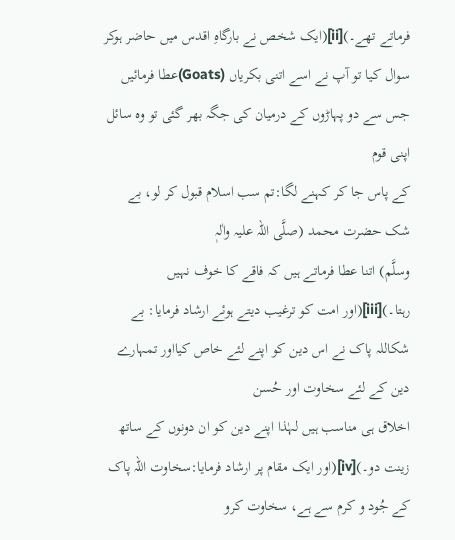فرماتے تھے۔)[ii](ایک شخص نے بارگاہِ اقدس میں حاضر ہوکر سوال کیا تو آپ نے اسے اتنی بکریاں (Goats)عطا فرمائیں جس سے دو پہاڑوں کے درمیان کی جگہ بھر گئی تو وہ سائل اپنی قوم
کے پاس جا کر کہنے لگا:تم سب اسلام قبول کر لو، بے شک حضرت محمد (صلَّی اللہ علیہ واٰلہٖ
وسلَّم) اتنا عطا فرماتے ہیں کہ فاقے کا خوف نہیں رہتا۔)[iii](اور امت کو ترغیب دیتے ہوئے ارشاد فرمایا: بے شکاللہ پاک نے اس دین کو اپنے لئے خاص کیااور تمہارے دین کے لئے سخاوت اور حُسن
اخلاق ہی مناسب ہیں لہٰذا اپنے دین کو ان دونوں کے ساتھ زینت دو۔)[iv](اور ایک مقام پر ارشاد فرمایا:سخاوت اللہ پاک کے جُود و کرم سے ہے، سخاوت کرو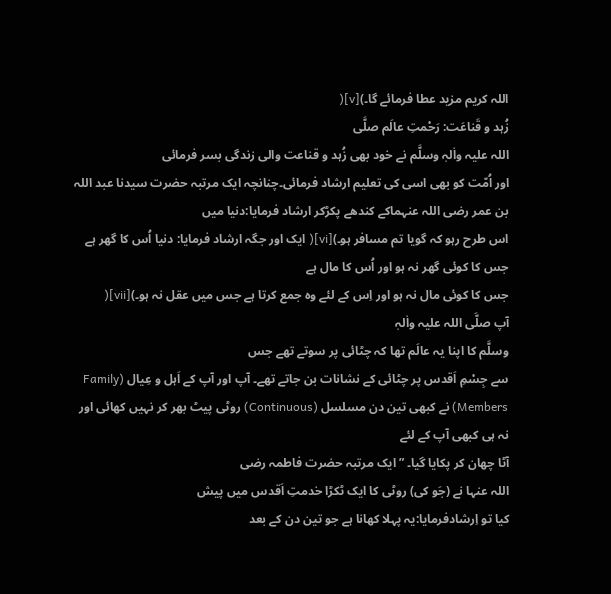اللہ کریم مزید عطا فرمائے گا۔)[v](
زُہد و قَناعَت: رَحْمتِ عالَم صلَّی
اللہ علیہ واٰلہٖ وسلَّم نے خود بھی زُہد و قناعت والی زندگی بسر فرمائی
اور اُمّت کو بھی اسی کی تعلیم ارشاد فرمائی۔چنانچہ ایک مرتبہ حضرت سیدنا عبد اللہ بن عمر رضی اللہ عنہماکے کندھے پکڑکر ارشاد فرمایا:دنیا میں
اس طرح رہو کہ گویا تم مسافر ہو۔)[vi]( ایک اور جگہ ارشاد فرمایا: دنیا اُس کا گھر ہے
جس کا کوئی گھر نہ ہو اور اُس کا مال ہے
جس کا کوئی مال نہ ہو اور اِس کے لئے وہ جمع کرتا ہے جس میں عقل نہ ہو۔)[vii](
آپ صلَّی اللہ علیہ واٰلہٖ
وسلَّم کا اپنا یہ عالَم تھا کہ چٹائی پر سوتے تھے جس
سے جِسْمِ اَقدس پر چٹائی کے نشانات بن جاتے تھے۔ آپ اور آپ کے اَہل و عِیال (Family Members) نے کبھی تین دن مسلسل (Continuous) روٹی پیٹ بھر کر نہیں کھائی اور نہ ہی کبھی آپ کے لئے
آٹا چھان کر پکایا گیا۔ ”ایک مرتبہ حضرت فاطمہ رضی
اللہ عنہا نے (جَو کی) روٹی کا ایک ٹکڑا خدمتِ اَقدس میں پیش
کیا تو اِرشادفرمایا:یہ پہلا کھانا ہے جو تین دن کے بعد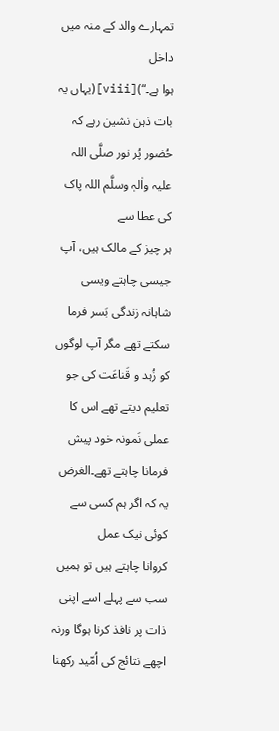تمہارے والد کے منہ میں داخل
ہوا ہے۔“)[viii](یہاں یہ بات ذہن نشین رہے کہ حُضور پُر نور صلَّی اللہ علیہ واٰلہٖ وسلَّم اللہ پاک کی عطا سے
ہر چیز کے مالک ہیں، آپ جیسی چاہتے ویسی شاہانہ زندگی بَسر فرما سکتے تھے مگر آپ لوگوں
کو زُہد و قَناعَت کی جو تعلیم دیتے تھے اس کا عملی نَمونہ خود پیش فرمانا چاہتے تھے۔الغرض یہ کہ اگر ہم کسی سے کوئی نیک عمل
کروانا چاہتے ہیں تو ہمیں سب سے پہلے اسے اپنی ذات پر نافذ کرنا ہوگا ورنہ
اچھے نتائج کی اُمّید رکھنا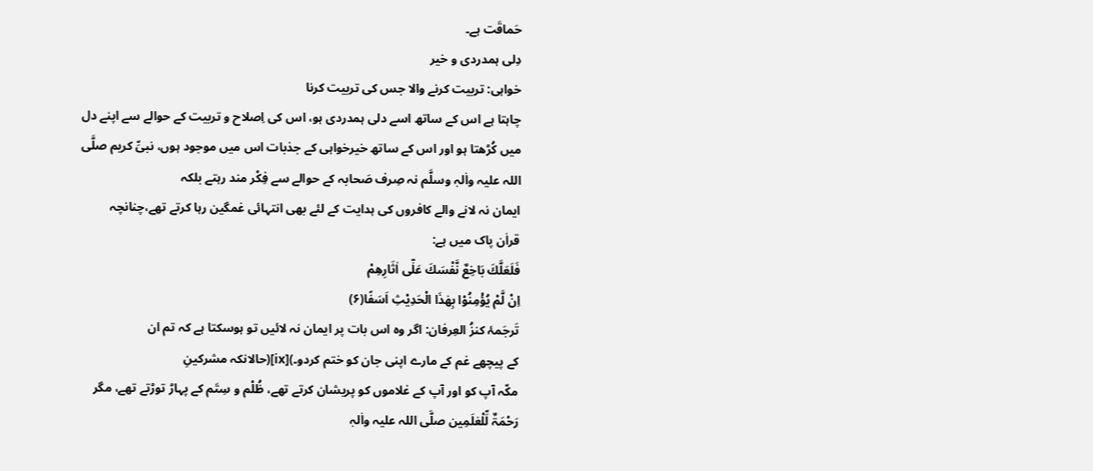حَماقَت ہے۔
دِلی ہمدردی و خیر
خواہی: تربیت کرنے والا جس کی تربیت کرنا
چاہتا ہے اس کے ساتھ اسے دلی ہمدردی ہو، اس کی اِصلاح و تربیت کے حوالے سے اپنے دل
میں کُڑھتا ہو اور اس کے ساتھ خیرخواہی کے جذبات اس میں موجود ہوں، نبیِّ کریم صلَّی اللہ علیہ واٰلہٖ وسلَّم نہ صِرف صَحابہ کے حوالے سے فِکْر مند رہتے بلکہ
ایمان نہ لانے والے کافروں کی ہدایت کے لئے بھی انتہائی غمگین رہا کرتے تھے،چنانچہ
قراٰن پاک میں ہے:
فَلَعَلَّكَ بَاخِعٌ نَّفْسَكَ عَلٰۤى اٰثَارِهِمْ
اِنْ لَّمْ یُؤْمِنُوْا بِهٰذَا الْحَدِیْثِ اَسَفًا(۶)
تَرجَمۂ کنزُ العِرفان: اگر وہ اس بات پر ایمان نہ لائیں تو ہوسکتا ہے کہ تم ان
کے پیچھے غم کے مارے اپنی جان کو ختم کردو۔)[ix](حالانکہ مشرکینِ
مکّہ آپ کو اور آپ کے غلاموں کو پریشان کرتے تھے، ظُلْم و سِتَم کے پہاڑ توڑتے تھے، مگر رَحْمَۃٌ لِّلْعٰلَمِين صلَّی اللہ علیہ واٰلہٖ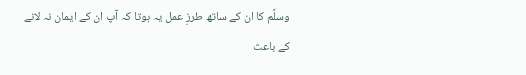وسلَّم کا ان کے ساتھ طرزِ عمل یہ ہوتا کہ آپ ان کے ایمان نہ لانے
کے باعث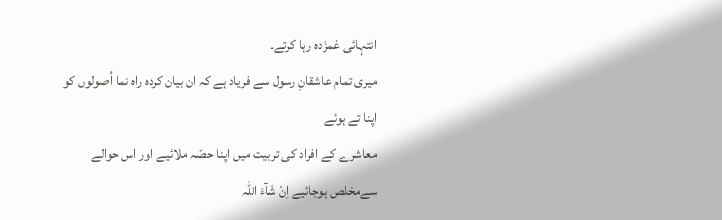انتہائی غمزَدہ رہا کرتے۔
میری تمام عاشقانِ رسول سے فریاد ہے کہ ان بیان کردہ راہ نما اُصولوں کو اپنا تے ہوئے
معاشرے کے افراد کی تربیت میں اپنا حصّہ ملائیے اور اس حوالے سےمخلص ہوجائیے اِنْ شَآءَ اللہ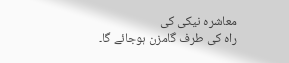معاشرہ نیکی کی
راہ کی طرف گامزن ہوجائے گا۔